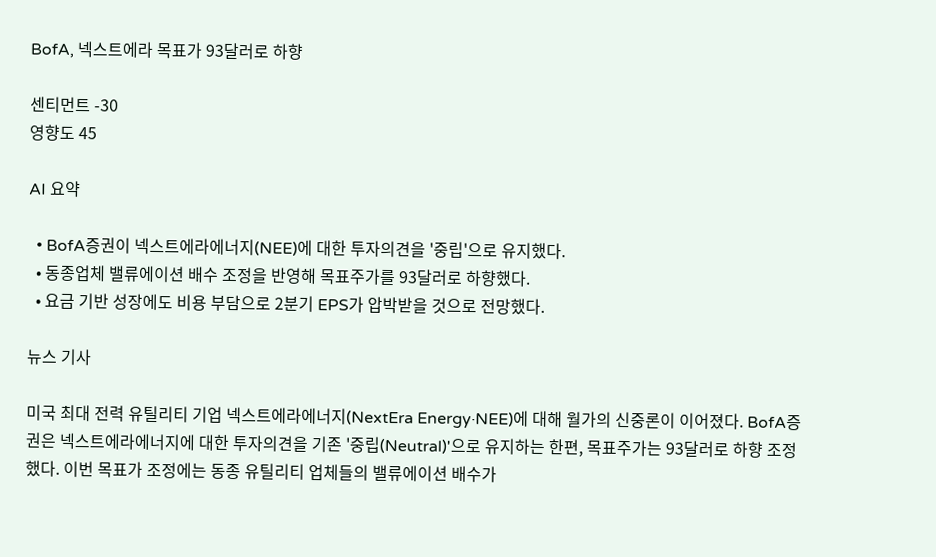BofA, 넥스트에라 목표가 93달러로 하향

센티먼트 -30
영향도 45

AI 요약

  • BofA증권이 넥스트에라에너지(NEE)에 대한 투자의견을 '중립'으로 유지했다.
  • 동종업체 밸류에이션 배수 조정을 반영해 목표주가를 93달러로 하향했다.
  • 요금 기반 성장에도 비용 부담으로 2분기 EPS가 압박받을 것으로 전망했다.

뉴스 기사

미국 최대 전력 유틸리티 기업 넥스트에라에너지(NextEra Energy·NEE)에 대해 월가의 신중론이 이어졌다. BofA증권은 넥스트에라에너지에 대한 투자의견을 기존 '중립(Neutral)'으로 유지하는 한편, 목표주가는 93달러로 하향 조정했다. 이번 목표가 조정에는 동종 유틸리티 업체들의 밸류에이션 배수가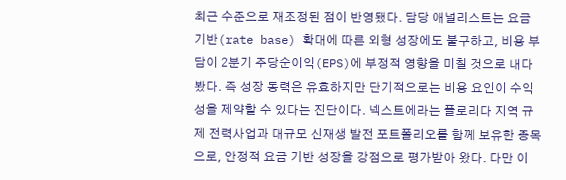최근 수준으로 재조정된 점이 반영됐다. 담당 애널리스트는 요금 기반(rate base) 확대에 따른 외형 성장에도 불구하고, 비용 부담이 2분기 주당순이익(EPS)에 부정적 영향을 미칠 것으로 내다봤다. 즉 성장 동력은 유효하지만 단기적으로는 비용 요인이 수익성을 제약할 수 있다는 진단이다. 넥스트에라는 플로리다 지역 규제 전력사업과 대규모 신재생 발전 포트폴리오를 함께 보유한 종목으로, 안정적 요금 기반 성장을 강점으로 평가받아 왔다. 다만 이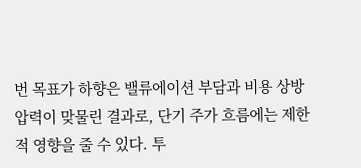번 목표가 하향은 밸류에이션 부담과 비용 상방 압력이 맞물린 결과로, 단기 주가 흐름에는 제한적 영향을 줄 수 있다. 투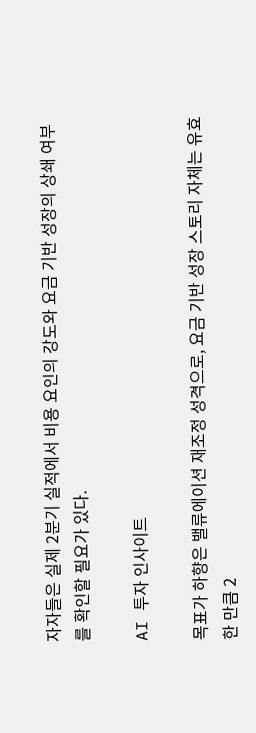자자들은 실제 2분기 실적에서 비용 요인의 강도와 요금 기반 성장의 상쇄 여부를 확인할 필요가 있다.

AI 투자 인사이트

목표가 하향은 밸류에이션 재조정 성격으로, 요금 기반 성장 스토리 자체는 유효한 만큼 2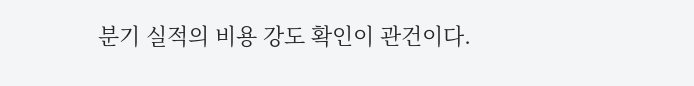분기 실적의 비용 강도 확인이 관건이다.